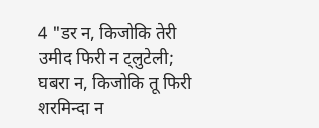4 "डर न, किजोकि तेरी उमीद फिरी न ट्लुटेली; घबरा न, किजोकि तू फिरी शरमिन्दा न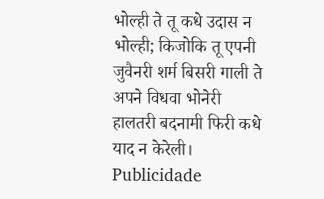भोल्ही ते तू कधे उदास न भोल्ही; किजोकि तू एपनी जुवैनरी शर्म बिसरी गाली ते अपने विधवा भोनेरी हालतरी बदनामी फिरी कधे याद न केरेली।
Publicidade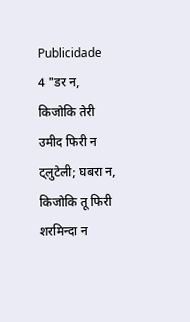Publicidade
4 "डर न, किजोकि तेरी उमीद फिरी न ट्लुटेली; घबरा न, किजोकि तू फिरी शरमिन्दा न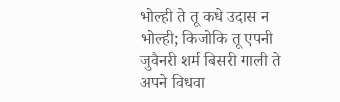भोल्ही ते तू कधे उदास न भोल्ही; किजोकि तू एपनी जुवैनरी शर्म बिसरी गाली ते अपने विधवा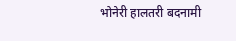भोनेरी हालतरी बदनामी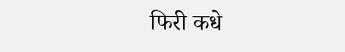फिरी कधे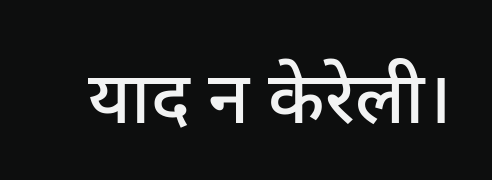याद न केरेली।